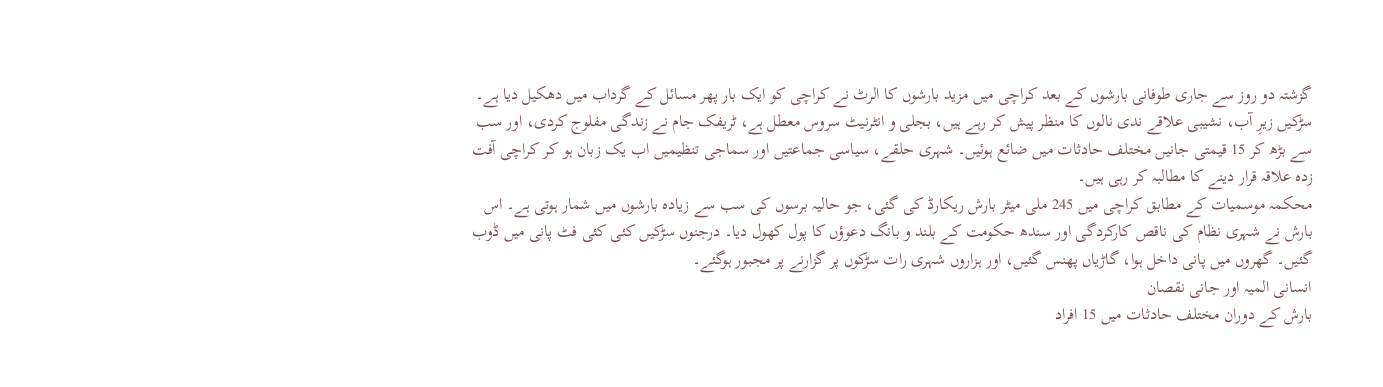گزشتہ دو روز سے جاری طوفانی بارشوں کے بعد کراچی میں مزید بارشوں کا الرٹ نے کراچی کو ایک بار پھر مسائل کے گرداب میں دھکیل دیا ہے۔
سڑکیں زیرِ آب، نشیبی علاقے ندی نالوں کا منظر پیش کر رہے ہیں، بجلی و انٹرنیٹ سروس معطل ہے، ٹریفک جام نے زندگی مفلوج کردی، اور سب سے بڑھ کر 15 قیمتی جانیں مختلف حادثات میں ضائع ہوئیں۔ شہری حلقے، سیاسی جماعتیں اور سماجی تنظیمیں اب یک زبان ہو کر کراچی آفت زدہ علاقہ قرار دینے کا مطالبہ کر رہی ہیں۔
محکمہ موسمیات کے مطابق کراچی میں 245 ملی میٹر بارش ریکارڈ کی گئی، جو حالیہ برسوں کی سب سے زیادہ بارشوں میں شمار ہوتی ہے۔ اس بارش نے شہری نظام کی ناقص کارکردگی اور سندھ حکومت کے بلند و بانگ دعوؤں کا پول کھول دیا۔ درجنوں سڑکیں کئی کئی فٹ پانی میں ڈوب گئیں۔ گھروں میں پانی داخل ہوا، گاڑیاں پھنس گئیں، اور ہزاروں شہری رات سڑکوں پر گزارنے پر مجبور ہوگئے۔
انسانی المیہ اور جانی نقصان
بارش کے دوران مختلف حادثات میں 15 افراد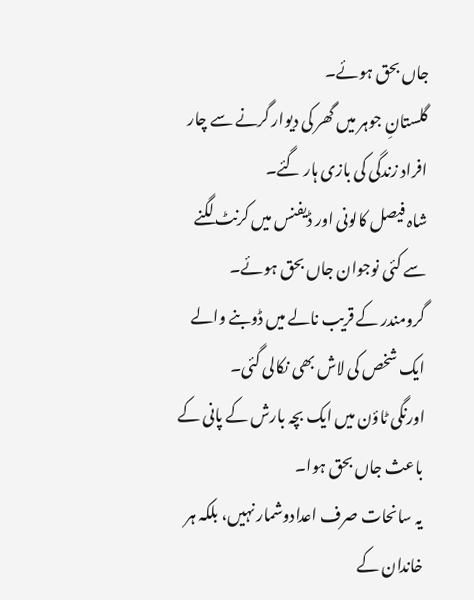جاں بحق ہوئے۔
گلستانِ جوہر میں گھر کی دیوار گرنے سے چار افراد زندگی کی بازی ہار گئے۔
شاہ فیصل کالونی اور ڈیفنس میں کرنٹ لگنے سے کئی نوجوان جاں بحق ہوئے۔
گرومندر کے قریب نالے میں ڈوبنے والے ایک شخص کی لاش بھی نکالی گئی۔
اورنگی ٹاؤن میں ایک بچہ بارش کے پانی کے باعث جاں بحق ہوا۔
یہ سانحات صرف اعدادوشمار نہیں، بلکہ ہر خاندان کے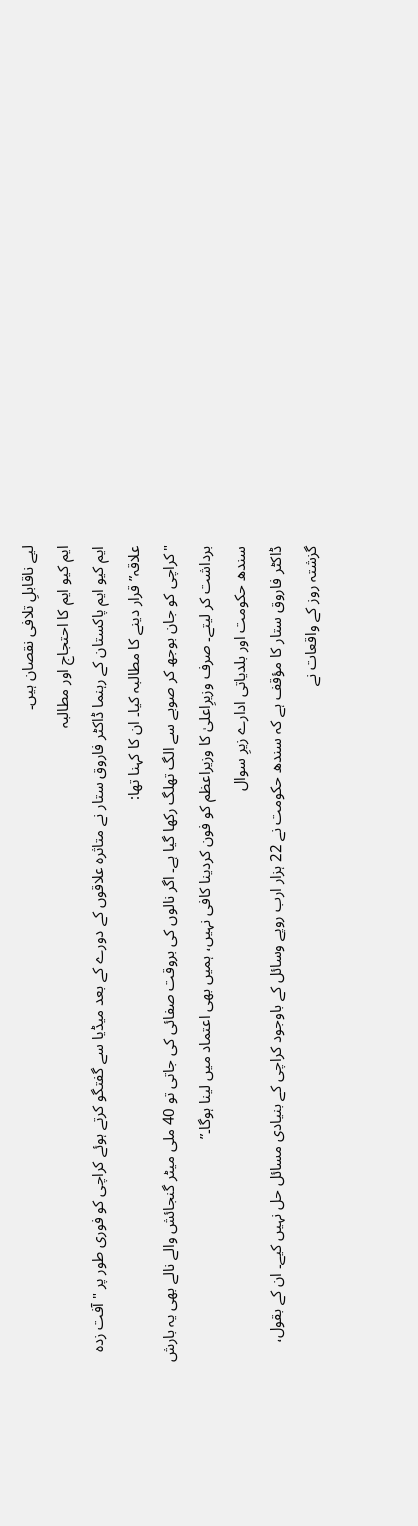لیے ناقابلِ تلافی نقصان ہیں۔
ایم کیو ایم کا احتجاج اور مطالبہ
ایم کیو ایم پاکستان کے رہنما ڈاکٹر فاروق ستار نے متاثرہ علاقوں کے دورے کے بعد میڈیا سے گفتگو کرتے ہوئے کراچی کو فوری طور پر "آفت زدہ علاقہ” قرار دینے کا مطالبہ کیا۔ ان کا کہنا تھا:
"کراچی کو جان بوجھ کر صوبے سے الگ تھلگ رکھا گیا ہے۔ اگر نالوں کی بروقت صفائی کی جاتی تو 40 ملی میٹر گنجائش والے نالے بھی یہ بارش برداشت کر لیتے۔ صرف وزیرِاعلیٰ کا وزیراعظم کو فون کردینا کافی نہیں، ہمیں بھی اعتماد میں لینا ہوگا۔”
سندھ حکومت اور بلدیاتی ادارے زیرِ سوال
ڈاکٹر فاروق ستار کا مؤقف ہے کہ سندھ حکومت نے 22 ہزار ارب روپے وسائل کے باوجود کراچی کے بنیادی مسائل حل نہیں کیے۔ ان کے بقول، گزشتہ روز کے واقعات نے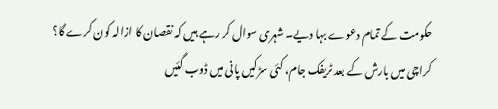حکومت کے تمام دعوے بہا دیے۔ شہری سوال کر رہے ہیں کہ نقصان کا ازالہ کون کرے گا؟
کراچی میں بارش کے بعد ٹریفک جام، کئی سڑکیں پانی میں ڈوب گئیں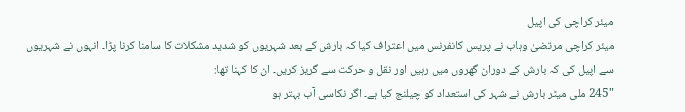میئر کراچی کی اپیل
میئر کراچی مرتضیٰ وہاب نے پریس کانفرنس میں اعتراف کیا کہ بارش کے بعد شہریوں کو شدید مشکلات کا سامنا کرنا پڑا۔ انہوں نے شہریوں سے اپیل کی کہ بارش کے دوران گھروں میں رہیں اور نقل و حرکت سے گریز کریں۔ ان کا کہنا تھا:
"245 ملی میٹر بارش نے شہر کی استعداد کو چیلنج کیا ہے۔ اگر نکاسی آب بہتر ہو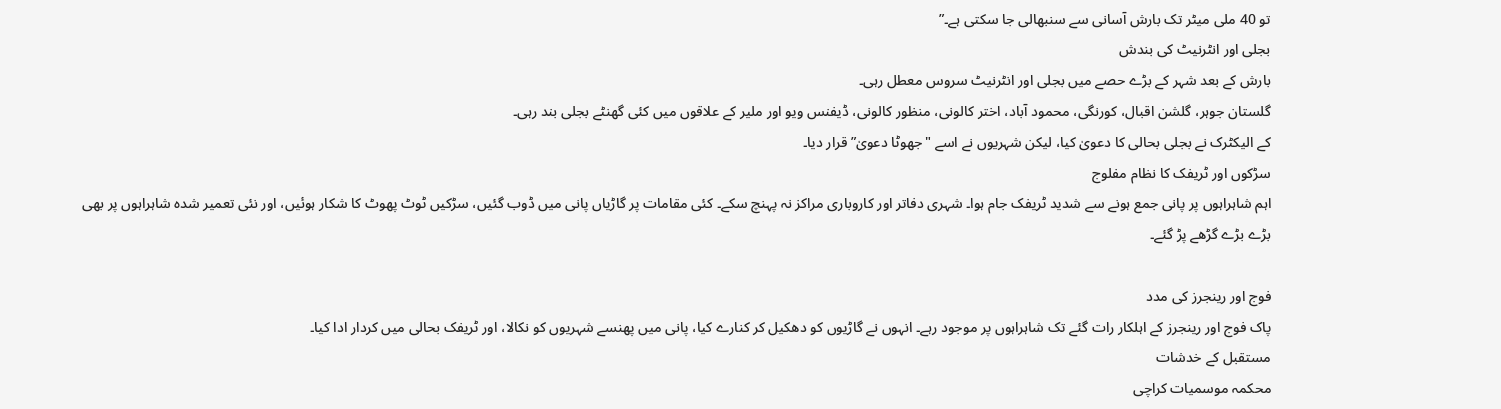تو 40 ملی میٹر تک بارش آسانی سے سنبھالی جا سکتی ہے۔”
بجلی اور انٹرنیٹ کی بندش
بارش کے بعد شہر کے بڑے حصے میں بجلی اور انٹرنیٹ سروس معطل رہی۔
گلستان جوہر، گلشن اقبال، کورنگی، محمود آباد، اختر کالونی، منظور کالونی، ڈیفنس ویو اور ملیر کے علاقوں میں کئی گھنٹے بجلی بند رہی۔
کے الیکٹرک نے بجلی بحالی کا دعویٰ کیا، لیکن شہریوں نے اسے "جھوٹا دعویٰ” قرار دیا۔
سڑکوں اور ٹریفک کا نظام مفلوج
اہم شاہراہوں پر پانی جمع ہونے سے شدید ٹریفک جام ہوا۔ شہری دفاتر اور کاروباری مراکز نہ پہنچ سکے۔ کئی مقامات پر گاڑیاں پانی میں ڈوب گئیں، سڑکیں ٹوٹ پھوٹ کا شکار ہوئیں، اور نئی تعمیر شدہ شاہراہوں پر بھی بڑے بڑے گڑھے پڑ گئے۔

فوج اور رینجرز کی مدد
پاک فوج اور رینجرز کے اہلکار رات گئے تک شاہراہوں پر موجود رہے۔ انہوں نے گاڑیوں کو دھکیل کر کنارے کیا، پانی میں پھنسے شہریوں کو نکالا، اور ٹریفک بحالی میں کردار ادا کیا۔
مستقبل کے خدشات
محکمہ موسمیات کراچی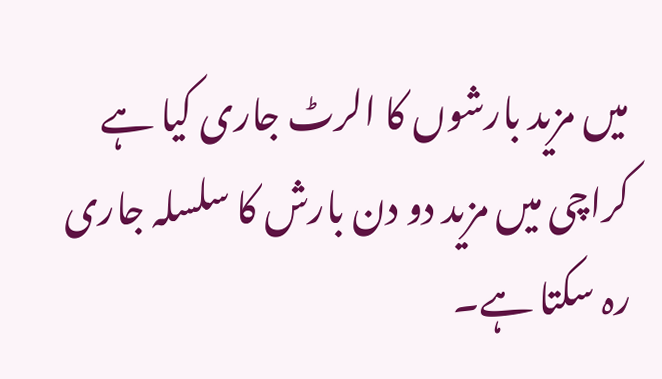میں مزید بارشوں کا الرٹ جاری کیا ہے کراچی میں مزید دو دن بارش کا سلسلہ جاری رہ سکتا ہے۔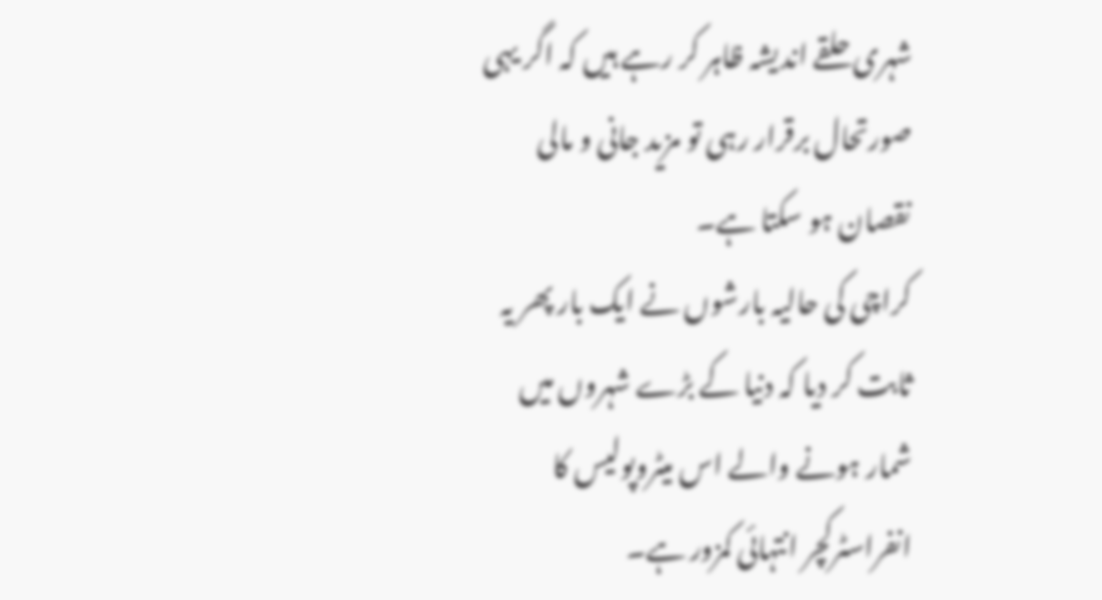شہری حلقے اندیشہ ظاہر کر رہے ہیں کہ اگر یہی صورتحال برقرار رہی تو مزید جانی و مالی نقصان ہو سکتا ہے۔
کراچی کی حالیہ بارشوں نے ایک بار پھر یہ ثابت کر دیا کہ دنیا کے بڑے شہروں میں شمار ہونے والے اس میٹروپولیس کا انفراسٹرکچر انتہائی کمزور ہے۔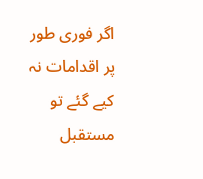اگر فوری طور پر اقدامات نہ کیے گئے تو مستقبل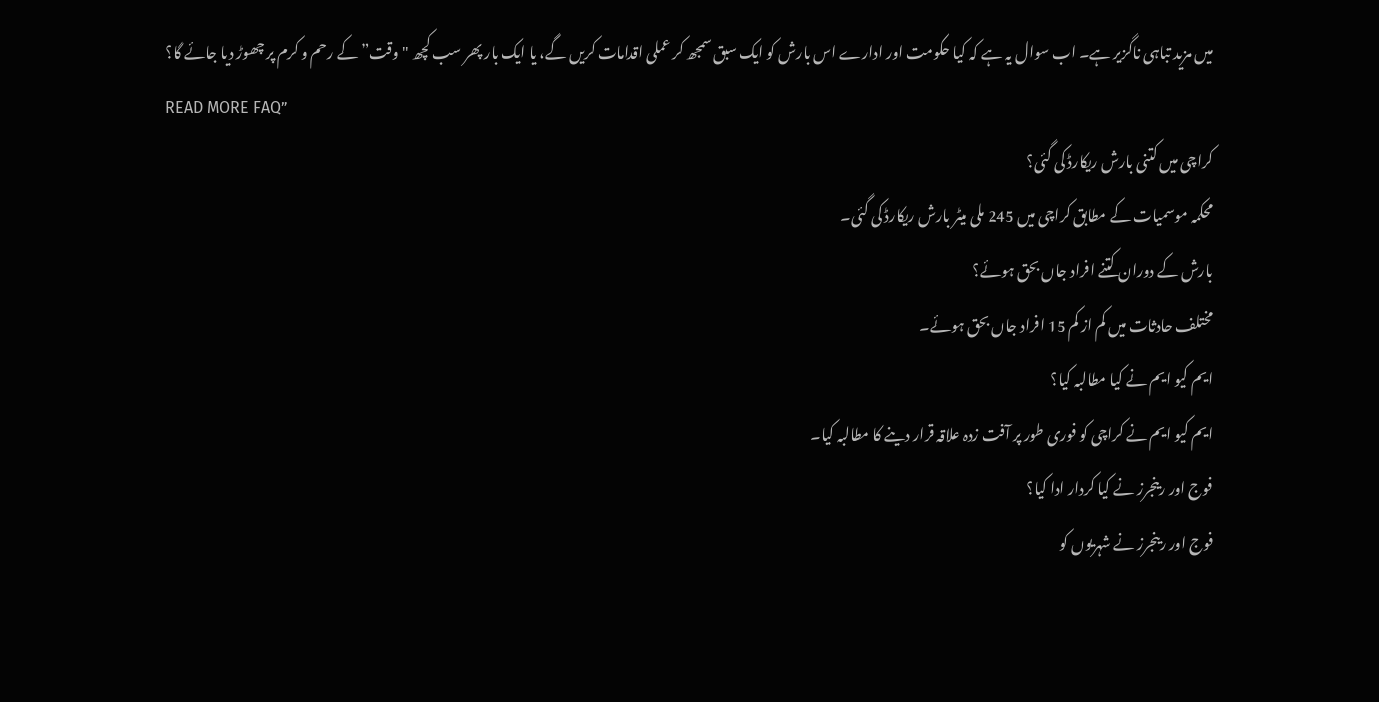میں مزید تباہی ناگزیر ہے۔ اب سوال یہ ہے کہ کیا حکومت اور ادارے اس بارش کو ایک سبق سمجھ کر عملی اقدامات کریں گے، یا ایک بار پھر سب کچھ "وقت” کے رحم و کرم پر چھوڑ دیا جائے گا؟
READ MORE FAQ”
کراچی میں کتنی بارش ریکارڈ کی گئی؟
محکمہ موسمیات کے مطابق کراچی میں 245 ملی میٹر بارش ریکارڈ کی گئی۔
بارش کے دوران کتنے افراد جاں بحق ہوئے؟
مختلف حادثات میں کم از کم 15 افراد جاں بحق ہوئے۔
ایم کیو ایم نے کیا مطالبہ کیا؟
ایم کیو ایم نے کراچی کو فوری طور پر آفت زدہ علاقہ قرار دینے کا مطالبہ کیا۔
فوج اور رینجرز نے کیا کردار ادا کیا؟
فوج اور رینجرز نے شہریوں کو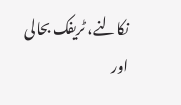نکالنے، ٹریفک بحالی اور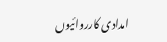امدادی کارروائیوں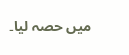میں حصہ لیا۔